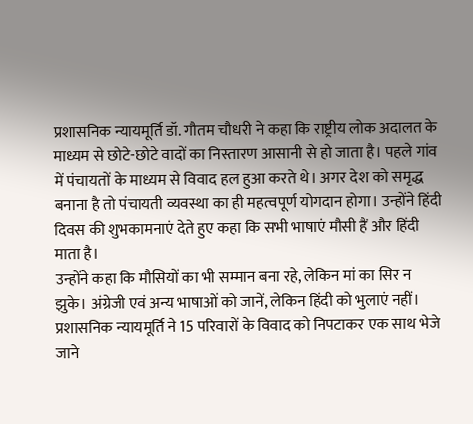प्रशासनिक न्यायमूर्ति डॉ. गौतम चौधरी ने कहा कि राष्ट्रीय लोक अदालत के माध्यम से छोटे-छोटे वादों का निस्तारण आसानी से हो जाता है। पहले गांव में पंचायतों के माध्यम से विवाद हल हुआ करते थे। अगर देश को समृद्ध बनाना है तो पंचायती व्यवस्था का ही महत्वपूर्ण योगदान होगा। उन्होंने हिंदी दिवस की शुभकामनाएं देते हुए कहा कि सभी भाषाएं मौसी हैं और हिंदी माता है।
उन्होंने कहा कि मौसियों का भी सम्मान बना रहे, लेकिन मां का सिर न झुके। अंग्रेजी एवं अन्य भाषाओं को जानें, लेकिन हिंदी को भुलाएं नहीं। प्रशासनिक न्यायमूर्ति ने 15 परिवारों के विवाद को निपटाकर एक साथ भेजे जाने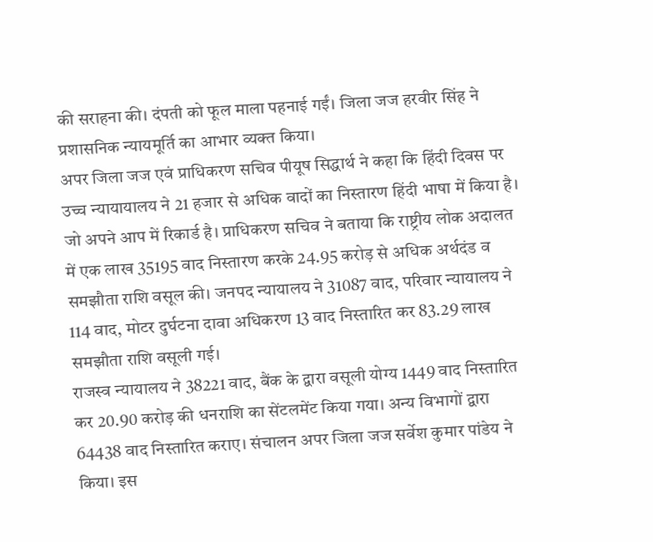की सराहना की। दंपती को फूल माला पहनाई गईं। जिला जज हरवीर सिंह ने प्रशासनिक न्यायमूर्ति का आभार व्यक्त किया।
अपर जिला जज एवं प्राधिकरण सचिव पीयूष सिद्धार्थ ने कहा कि हिंदी दिवस पर उच्च न्यायायालय ने 21 हजार से अधिक वादों का निस्तारण हिंदी भाषा में किया है। जो अपने आप में रिकार्ड है। प्राधिकरण सचिव ने बताया कि राष्ट्रीय लोक अदालत में एक लाख 35195 वाद निस्तारण करके 24.95 करोड़ से अधिक अर्थदंड व समझौता राशि वसूल की। जनपद न्यायालय ने 31087 वाद, परिवार न्यायालय ने 114 वाद, मोटर दुर्घटना दावा अधिकरण 13 वाद निस्तारित कर 83.29 लाख समझौता राशि वसूली गई।
राजस्व न्यायालय ने 38221 वाद, बैंक के द्वारा वसूली योग्य 1449 वाद निस्तारित कर 20.90 करोड़ की धनराशि का सेंटलमेंट किया गया। अन्य विभागों द्वारा 64438 वाद निस्तारित कराए। संचालन अपर जिला जज सर्वेश कुमार पांडेय ने किया। इस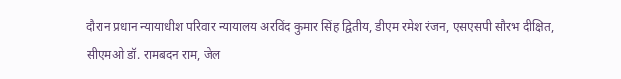दौरान प्रधान न्यायाधीश परिवार न्यायालय अरविंद कुमार सिंह द्वितीय, डीएम रमेश रंजन, एसएसपी सौरभ दीक्षित, सीएमओ डॉ. रामबदन राम, जेल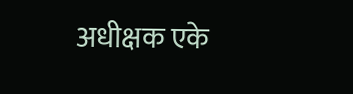अधीक्षक एके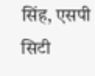सिंह, एसपी सिटी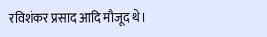रविशंकर प्रसाद आदि मौजूद थे।